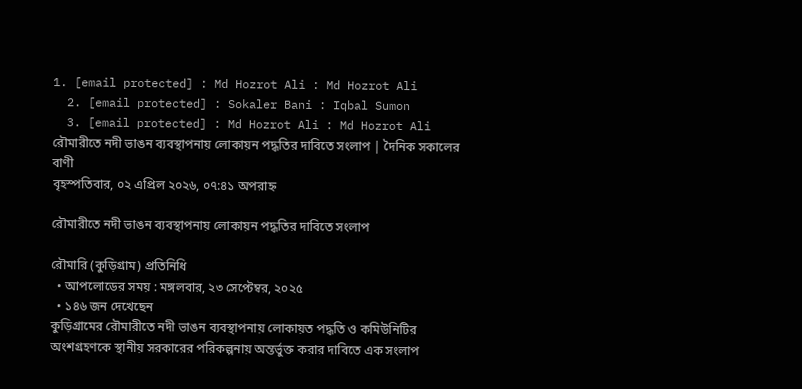1. [email protected] : Md Hozrot Ali : Md Hozrot Ali
  2. [email protected] : Sokaler Bani : Iqbal Sumon
  3. [email protected] : Md Hozrot Ali : Md Hozrot Ali
রৌমারীতে নদী ভাঙন ব্যবস্থাপনায় লোকায়ন পদ্ধতির দাবিতে সংলাপ | দৈনিক সকালের বাণী
বৃহস্পতিবার, ০২ এপ্রিল ২০২৬, ০৭:৪১ অপরাহ্ন

রৌমারীতে নদী ভাঙন ব্যবস্থাপনায় লোকায়ন পদ্ধতির দাবিতে সংলাপ

রৌমারি (কুড়িগ্রাম) প্রতিনিধি
  • আপলোডের সময় : মঙ্গলবার, ২৩ সেপ্টেম্বর, ২০২৫
  • ১৪৬ জন দেখেছেন
কুড়িগ্রামের রৌমারীতে নদী ভাঙন ব্যবস্থাপনায় লোকায়ত পদ্ধতি ও কমিউনিটির অংশগ্রহণকে স্থানীয় সরকারের পরিকল্পনায় অন্তর্ভুক্ত করার দাবিতে এক সংলাপ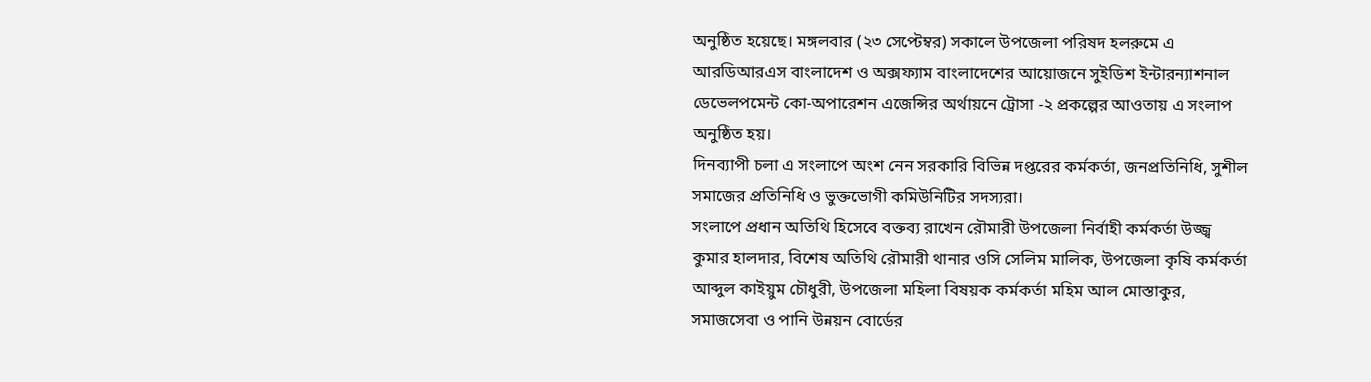অনুষ্ঠিত হয়েছে। মঙ্গলবার (২৩ সেপ্টেম্বর) সকালে উপজেলা পরিষদ হলরুমে এ  আরডিআরএস বাংলাদেশ ও অক্সফ্যাম বাংলাদেশের আয়োজনে সুইডিশ ইন্টারন্যাশনাল ডেভেলপমেন্ট কো-অপারেশন এজেন্সির অর্থায়নে ট্রোসা -২ প্রকল্পের আওতায় এ সংলাপ অনুষ্ঠিত হয়।
দিনব্যাপী চলা এ সংলাপে অংশ নেন সরকারি বিভিন্ন দপ্তরের কর্মকর্তা, জনপ্রতিনিধি, সুশীল সমাজের প্রতিনিধি ও ভুক্তভোগী কমিউনিটির সদস্যরা।
সংলাপে প্রধান অতিথি হিসেবে বক্তব্য রাখেন রৌমারী উপজেলা নির্বাহী কর্মকর্তা উজ্জ্ব কুমার হালদার, বিশেষ অতিথি রৌমারী থানার ওসি সেলিম মালিক, উপজেলা কৃষি কর্মকর্তা আব্দুল কাইয়ুম চৌধুরী, উপজেলা মহিলা বিষয়ক কর্মকর্তা মহিম আল মোস্তাকুর, সমাজসেবা ও পানি উন্নয়ন বোর্ডের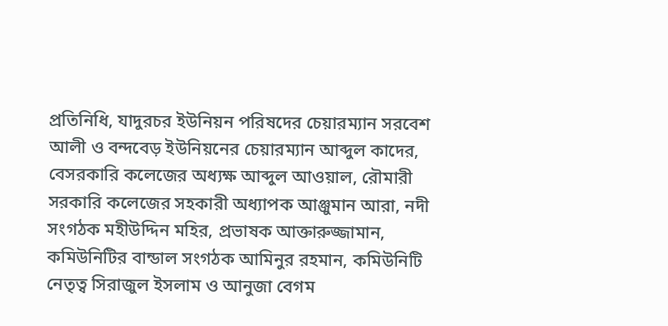প্রতিনিধি, যাদুরচর ইউনিয়ন পরিষদের চেয়ারম্যান সরবেশ আলী ও বন্দবেড় ইউনিয়নের চেয়ারম্যান আব্দুল কাদের, বেসরকারি কলেজের অধ্যক্ষ আব্দুল আওয়াল, রৌমারী সরকারি কলেজের সহকারী অধ্যাপক আঞ্জুমান আরা, নদী সংগঠক মহীউদ্দিন মহির, প্রভাষক আক্তারুজ্জামান, কমিউনিটির বান্ডাল সংগঠক আমিনুর রহমান, কমিউনিটি নেতৃত্ব সিরাজুল ইসলাম ও আনুজা বেগম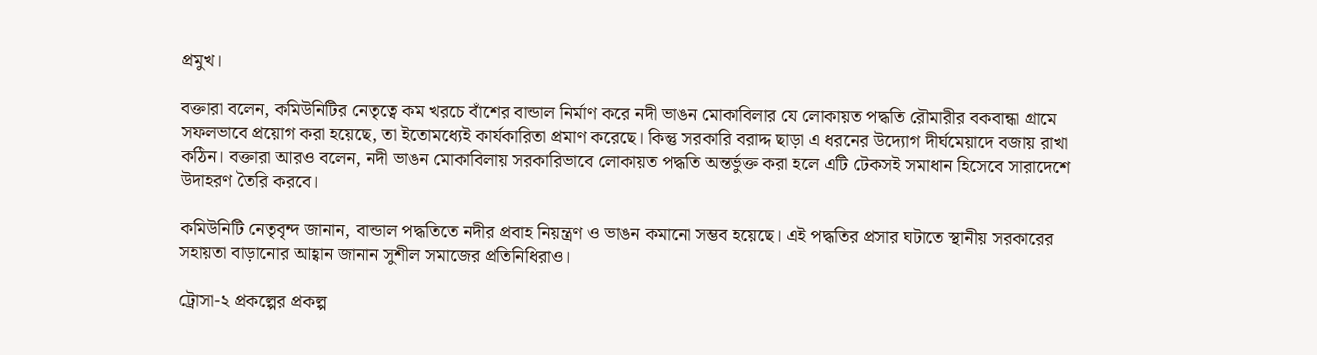প্রমুখ।

বক্তারা বলেন, কমিউনিটির নেতৃত্বে কম খরচে বাঁশের বান্ডাল নির্মাণ করে নদী ভাঙন মোকাবিলার যে লোকায়ত পদ্ধতি রৌমারীর বকবান্ধা গ্রামে সফলভাবে প্রয়োগ করা হয়েছে, তা ইতোমধ্যেই কার্যকারিতা প্রমাণ করেছে। কিন্তু সরকারি বরাদ্দ ছাড়া এ ধরনের উদ্যোগ দীর্ঘমেয়াদে বজায় রাখা কঠিন। বক্তারা আরও বলেন, নদী ভাঙন মোকাবিলায় সরকারিভাবে লোকায়ত পদ্ধতি অন্তর্ভুক্ত করা হলে এটি টেকসই সমাধান হিসেবে সারাদেশে উদাহরণ তৈরি করবে।

কমিউনিটি নেতৃবৃন্দ জানান, বান্ডাল পদ্ধতিতে নদীর প্রবাহ নিয়ন্ত্রণ ও ভাঙন কমানো সম্ভব হয়েছে। এই পদ্ধতির প্রসার ঘটাতে স্থানীয় সরকারের সহায়তা বাড়ানোর আহ্বান জানান সুশীল সমাজের প্রতিনিধিরাও।

ট্রোসা-২ প্রকল্পের প্রকল্প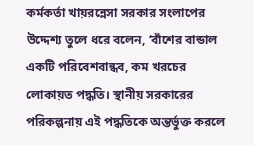কর্মকর্তা খায়রন্নেসা সরকার সংলাপের উদ্দেশ্য তুলে ধরে বলেন, ‘বাঁশের বান্ডাল একটি পরিবেশবান্ধব, কম খরচের লোকায়ত পদ্ধতি। স্থানীয় সরকারের পরিকল্পনায় এই পদ্ধতিকে অন্তর্ভুক্ত করলে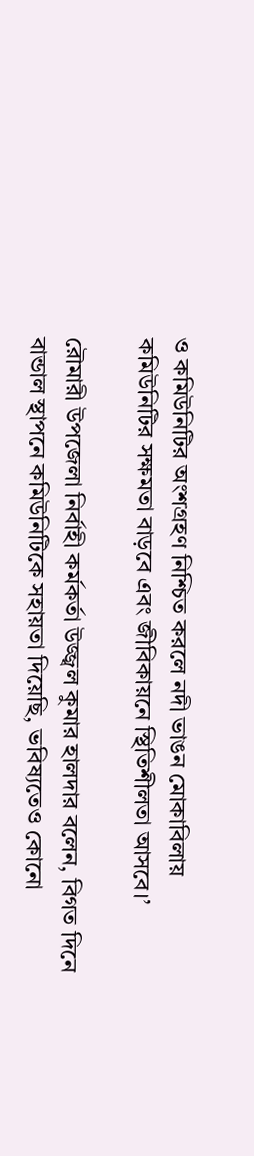ও কমিউনিটির অংশগ্রহণ নিশ্চিত করলে নদী ভাঙন মোকাবিলায় কমিউনিটির সক্ষমতা বাড়বে এবং জীবিকায়নে স্থিতিশীলতা আসবে।’

রৌমারী উপজেলা নির্বাহী কর্মকর্তা উজ্জ্বল কুমার হালদার বলেন, বিগত দিনে বান্ডাল স্থাপনে কমিউনিটিকে সহায়তা দিয়েছি, ভবিষ্যতেও কোনো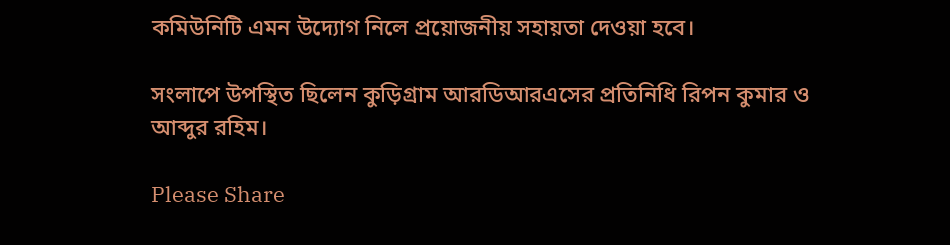কমিউনিটি এমন উদ্যোগ নিলে প্রয়োজনীয় সহায়তা দেওয়া হবে।

সংলাপে উপস্থিত ছিলেন কুড়িগ্রাম আরডিআরএসের প্রতিনিধি রিপন কুমার ও আব্দুর রহিম।

Please Share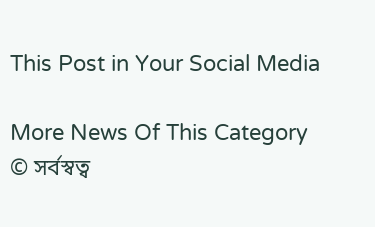This Post in Your Social Media

More News Of This Category
© সর্বস্বত্ব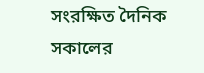সংরক্ষিত দৈনিক সকালের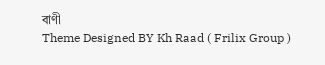বাণী
Theme Designed BY Kh Raad ( Frilix Group )